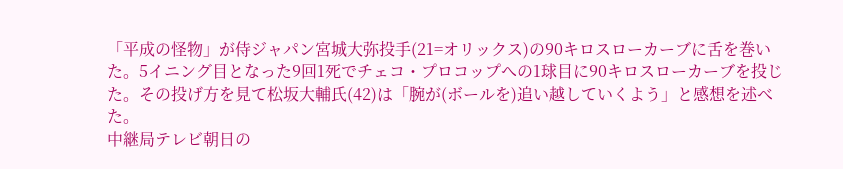「平成の怪物」が侍ジャパン宮城大弥投手(21=オリックス)の90キロスローカーブに舌を巻いた。5イニング目となった9回1死でチェコ・プロコップへの1球目に90キロスローカーブを投じた。その投げ方を見て松坂大輔氏(42)は「腕が(ボールを)追い越していくよう」と感想を述べた。
中継局テレビ朝日の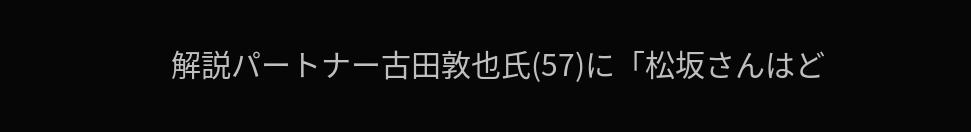解説パートナー古田敦也氏(57)に「松坂さんはど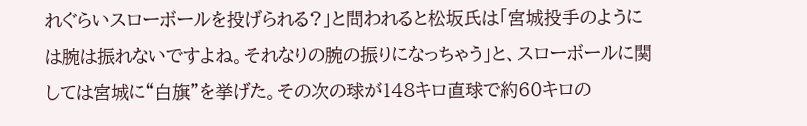れぐらいスローボールを投げられる?」と問われると松坂氏は「宮城投手のようには腕は振れないですよね。それなりの腕の振りになっちゃう」と、スローボールに関しては宮城に“白旗”を挙げた。その次の球が148キロ直球で約60キロの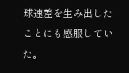球速差を生み出したことにも感服していた。